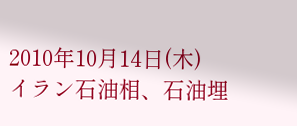2010年10月14日(木)
イラン石油相、石油埋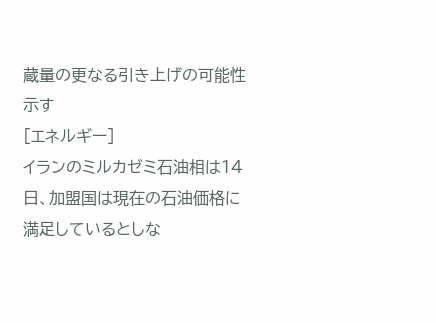蔵量の更なる引き上げの可能性示す
[エネルギー]
イランのミルカゼミ石油相は14日、加盟国は現在の石油価格に満足しているとしな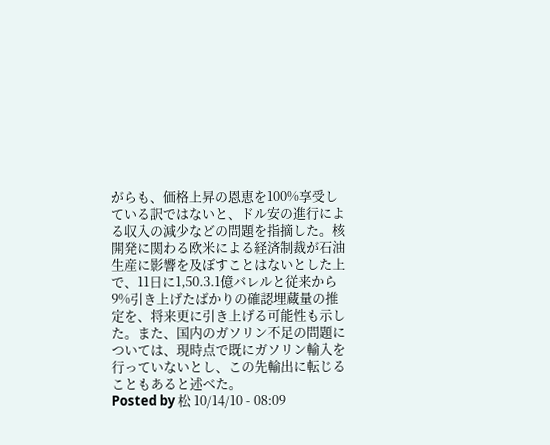がらも、価格上昇の恩恵を100%享受している訳ではないと、ドル安の進行による収入の減少などの問題を指摘した。核開発に関わる欧米による経済制裁が石油生産に影響を及ぼすことはないとした上で、11日に1,50.3.1億バレルと従来から9%引き上げたばかりの確認埋蔵量の推定を、将来更に引き上げる可能性も示した。また、国内のガソリン不足の問題については、現時点で既にガソリン輸入を行っていないとし、この先輸出に転じることもあると述べた。
Posted by 松 10/14/10 - 08:09